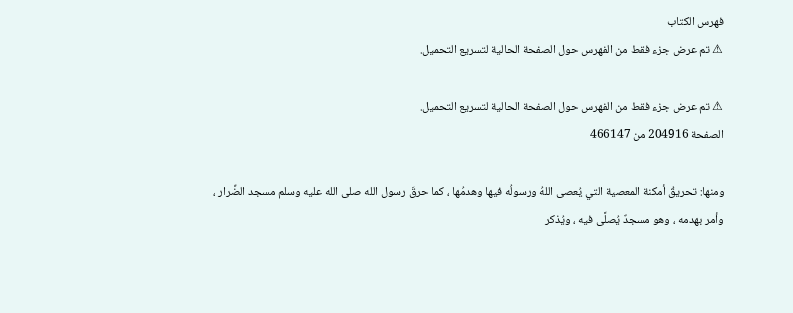فهرس الكتاب
⚠ تم عرض جزء فقط من الفهرس حول الصفحة الحالية لتسريع التحميل.

⚠ تم عرض جزء فقط من الفهرس حول الصفحة الحالية لتسريع التحميل.
الصفحة 204916 من 466147

ومنها: تحريقُ أمكنة المعصية التي يُعصى اللهُ ورسولُه فيها وهدمُها ، كما حرقَ رسول الله صلى الله عليه وسلم مسجد الضِّرار ، وأمر بهدمه ، وهو مسجدٌ يُصلَّى فيه ، ويُذكر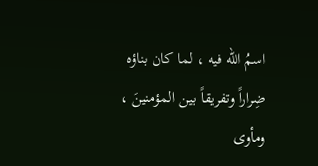اسمُ الله فيه ، لما كان بناؤه ضِراراً وتفريقاً بين المؤمنينَ ، ومأوى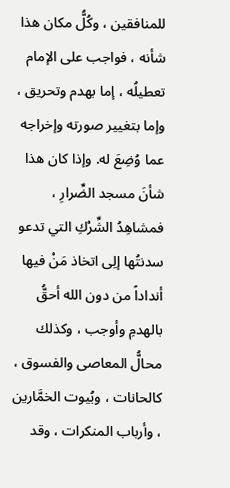للمنافقين ، وكُلُّ مكان هذا شأنه ، فواجب على الإمام تعطيلُه ، إما بهدم وتحريق ، وإما بتغيير صورته وإخراجه عما وُضِعَ له. وإذا كان هذا شأنَ مسجد الضِّرارِ ، فمشاهِدُ الشِّرْكِ التي تدعو سدنتُها إلِى اتخاذ مَنْ فيها أنداداً من دون الله أحقُّ بالهدمِ وأوجب ، وكذلك محالُّ المعاصى والفسوق ، كالحانات ، وبُيوت الخمَّارين ، وأرباب المنكرات ، وقد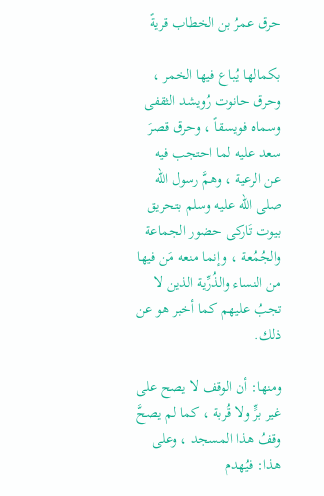حرق عمرُ بن الخطاب قريةً

بكمالها يُباع فيها الخمر ، وحرق حانوت رُويشد الثقفى وسماه فويسقاً ، وحرق قصرَ سعد عليه لما احتجب فيه عن الرعية ، وهمَّ رسول الله صلى الله عليه وسلم بتحريق بيوت تَاركى حضور الجماعة والجُمُعة ، وإنما منعه مَن فيها من النساء والذُرِّية الذين لا تجبُ عليهم كما أخبر هو عن ذلك.

ومنها: أن الوقف لا يصح على غير برٍّ ولا قُربة ، كما لم يصحَّ وقفُ هذا المسجد ، وعلى هذا: فيُهدم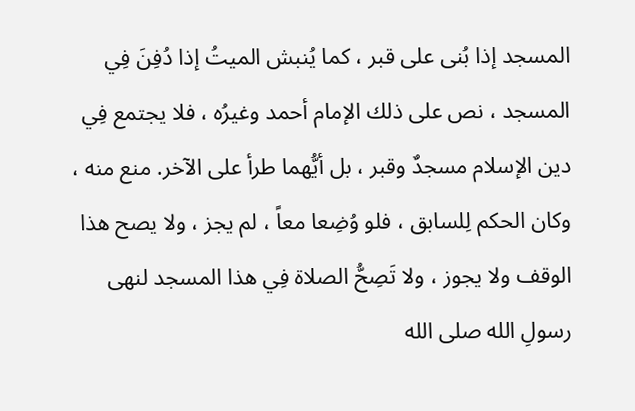المسجد إذا بُنى على قبر ، كما يُنبش الميتُ إذا دُفِنَ فِي المسجد ، نص على ذلك الإمام أحمد وغيرُه ، فلا يجتمع فِي دين الإسلام مسجدٌ وقبر ، بل أيُّهما طرأ على الآخر. منع منه ، وكان الحكم لِلسابق ، فلو وُضِعا معاً ، لم يجز ، ولا يصح هذا الوقف ولا يجوز ، ولا تَصِحُّ الصلاة فِي هذا المسجد لنهى رسولِ الله صلى الله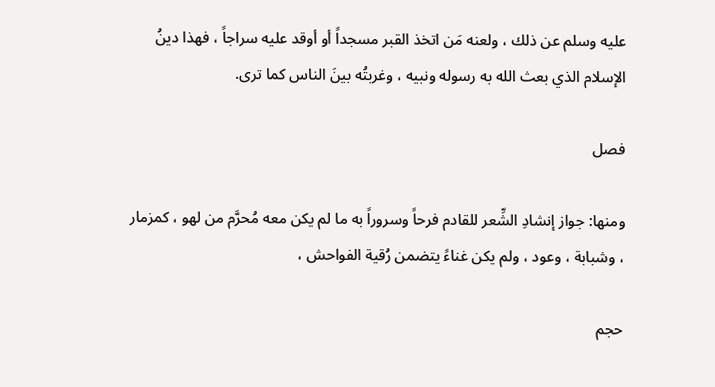عليه وسلم عن ذلك ، ولعنه مَن اتخذ القبر مسجداً أو أوقد عليه سراجاً ، فهذا دينُ الإسلام الذي بعث الله به رسوله ونبيه ، وغربتُه بينَ الناس كما ترى.

فصل

ومنها: جواز إنشادِ الشِّعر للقادم فرحاً وسروراً به ما لم يكن معه مُحرَّم من لهو ، كمزمار ، وشبابة ، وعود ، ولم يكن غناءً يتضمن رُقية الفواحش ،

حجم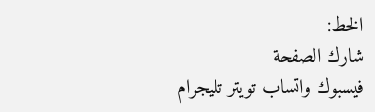الخط:
شارك الصفحة
فيسبوك واتساب تويتر تليجرام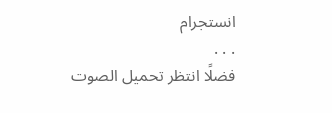انستجرام
. . .
فضلًا انتظر تحميل الصوت